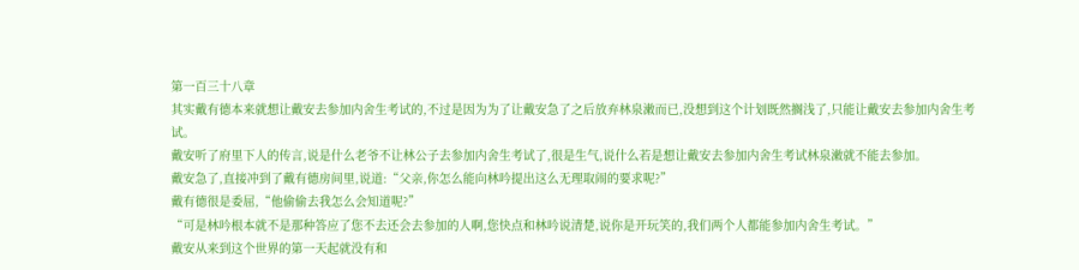第一百三十八章
其实戴有德本来就想让戴安去参加内舍生考试的,不过是因为为了让戴安急了之后放弃林泉潄而已,没想到这个计划既然搁浅了,只能让戴安去参加内舍生考试。
戴安听了府里下人的传言,说是什么老爷不让林公子去参加内舍生考试了,很是生气,说什么若是想让戴安去参加内舍生考试林泉潄就不能去参加。
戴安急了,直接冲到了戴有德房间里,说道:“父亲,你怎么能向林吟提出这么无理取闹的要求呢?”
戴有德很是委屈,“他偷偷去我怎么会知道呢?”
“可是林吟根本就不是那种答应了您不去还会去参加的人啊,您快点和林吟说清楚,说你是开玩笑的,我们两个人都能参加内舍生考试。”
戴安从来到这个世界的第一天起就没有和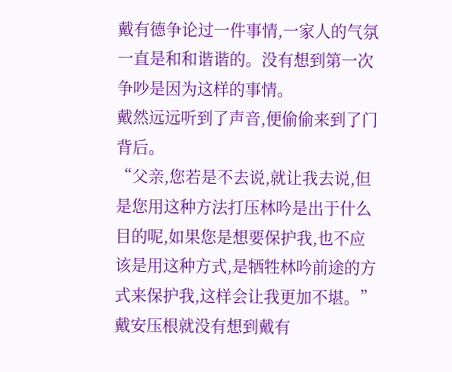戴有德争论过一件事情,一家人的气氛一直是和和谐谐的。没有想到第一次争吵是因为这样的事情。
戴然远远听到了声音,便偷偷来到了门背后。
“父亲,您若是不去说,就让我去说,但是您用这种方法打压林吟是出于什么目的呢,如果您是想要保护我,也不应该是用这种方式,是牺牲林吟前途的方式来保护我,这样会让我更加不堪。”戴安压根就没有想到戴有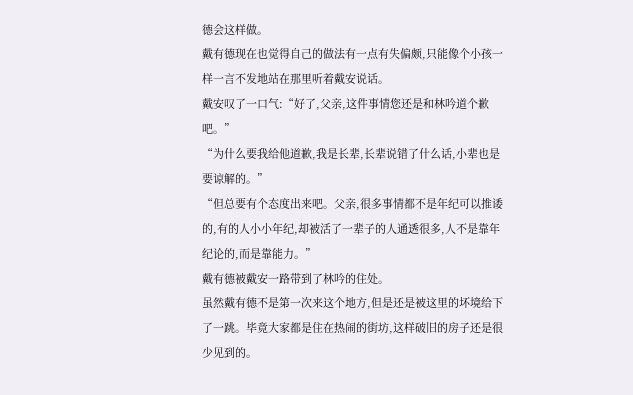德会这样做。
戴有德现在也觉得自己的做法有一点有失偏颇,只能像个小孩一样一言不发地站在那里听着戴安说话。
戴安叹了一口气:“好了,父亲,这件事情您还是和林吟道个歉吧。”
“为什么要我给他道歉,我是长辈,长辈说错了什么话,小辈也是要谅解的。”
“但总要有个态度出来吧。父亲,很多事情都不是年纪可以推诿的,有的人小小年纪,却被活了一辈子的人通透很多,人不是靠年纪论的,而是靠能力。”
戴有德被戴安一路带到了林吟的住处。
虽然戴有德不是第一次来这个地方,但是还是被这里的坏境给下了一跳。毕竟大家都是住在热闹的街坊,这样破旧的房子还是很少见到的。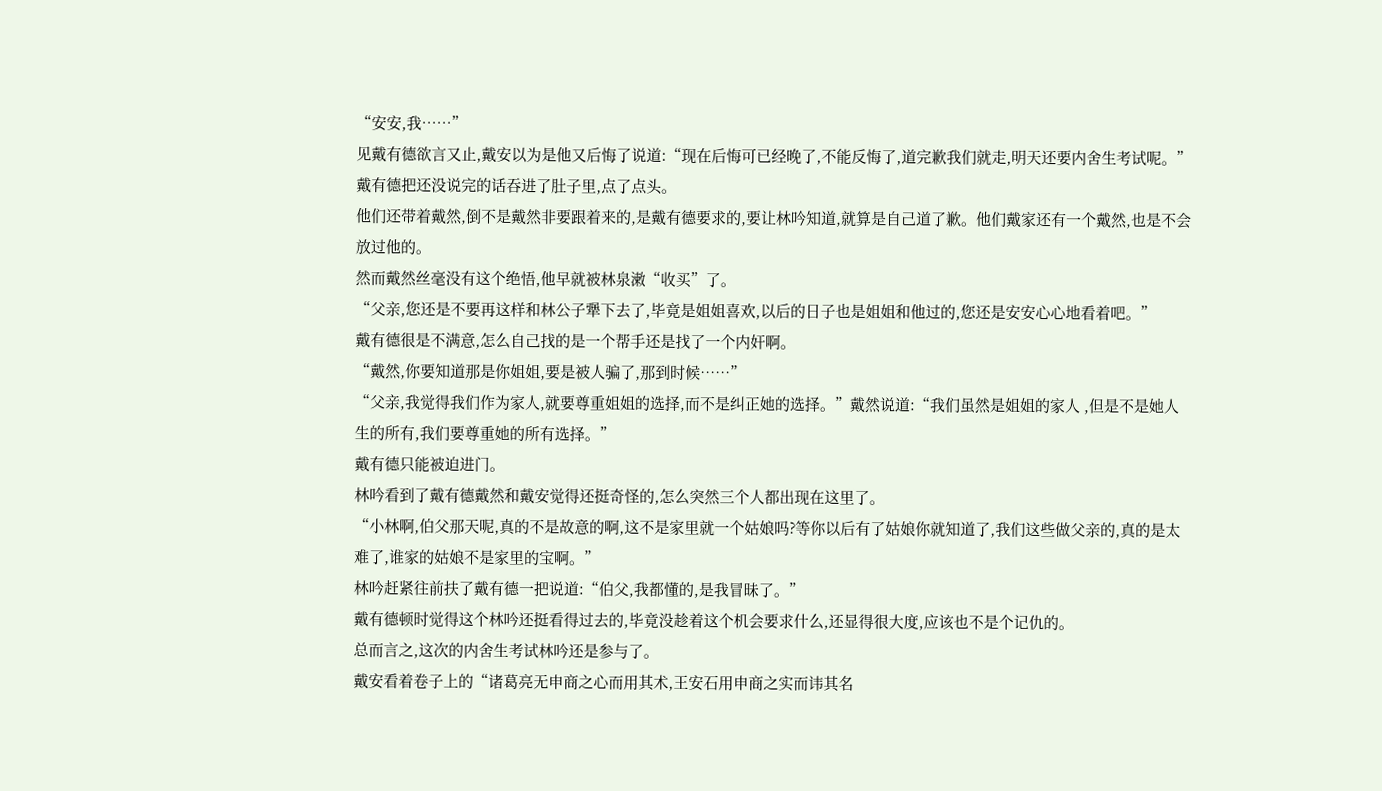“安安,我……”
见戴有德欲言又止,戴安以为是他又后悔了说道:“现在后悔可已经晚了,不能反悔了,道完歉我们就走,明天还要内舍生考试呢。”
戴有德把还没说完的话吞进了肚子里,点了点头。
他们还带着戴然,倒不是戴然非要跟着来的,是戴有德要求的,要让林吟知道,就算是自己道了歉。他们戴家还有一个戴然,也是不会放过他的。
然而戴然丝毫没有这个绝悟,他早就被林泉潄“收买”了。
“父亲,您还是不要再这样和林公子犟下去了,毕竟是姐姐喜欢,以后的日子也是姐姐和他过的,您还是安安心心地看着吧。”
戴有德很是不满意,怎么自己找的是一个帮手还是找了一个内奸啊。
“戴然,你要知道那是你姐姐,要是被人骗了,那到时候……”
“父亲,我觉得我们作为家人,就要尊重姐姐的选择,而不是纠正她的选择。”戴然说道:“我们虽然是姐姐的家人 ,但是不是她人生的所有,我们要尊重她的所有选择。”
戴有德只能被迫进门。
林吟看到了戴有德戴然和戴安觉得还挺奇怪的,怎么突然三个人都出现在这里了。
“小林啊,伯父那天呢,真的不是故意的啊,这不是家里就一个姑娘吗?等你以后有了姑娘你就知道了,我们这些做父亲的,真的是太难了,谁家的姑娘不是家里的宝啊。”
林吟赶紧往前扶了戴有德一把说道:“伯父,我都懂的,是我冒昧了。”
戴有德顿时觉得这个林吟还挺看得过去的,毕竟没趁着这个机会要求什么,还显得很大度,应该也不是个记仇的。
总而言之,这次的内舍生考试林吟还是参与了。
戴安看着卷子上的“诸葛亮无申商之心而用其术,王安石用申商之实而讳其名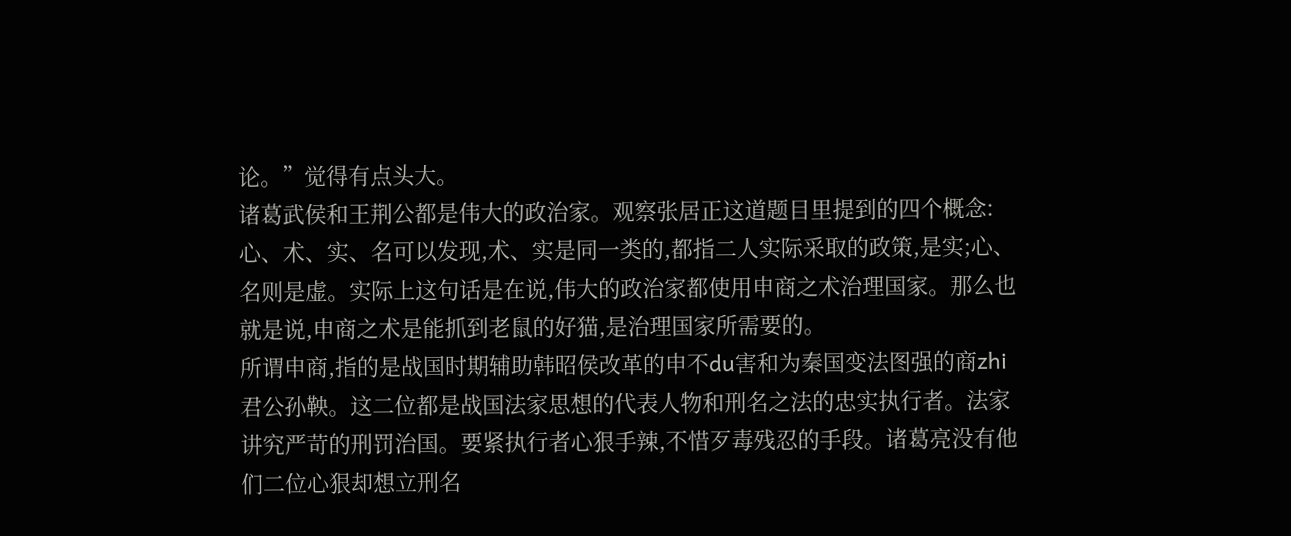论。”觉得有点头大。
诸葛武侯和王荆公都是伟大的政治家。观察张居正这道题目里提到的四个概念:心、术、实、名可以发现,术、实是同一类的,都指二人实际采取的政策,是实;心、名则是虚。实际上这句话是在说,伟大的政治家都使用申商之术治理国家。那么也就是说,申商之术是能抓到老鼠的好猫,是治理国家所需要的。
所谓申商,指的是战国时期辅助韩昭侯改革的申不du害和为秦国变法图强的商zhi君公孙鞅。这二位都是战国法家思想的代表人物和刑名之法的忠实执行者。法家讲究严苛的刑罚治国。要紧执行者心狠手辣,不惜歹毒残忍的手段。诸葛亮没有他们二位心狠却想立刑名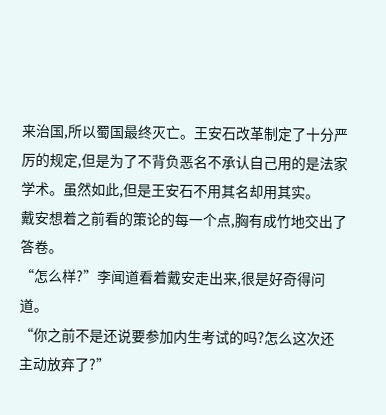来治国,所以蜀国最终灭亡。王安石改革制定了十分严厉的规定,但是为了不背负恶名不承认自己用的是法家学术。虽然如此,但是王安石不用其名却用其实。
戴安想着之前看的策论的每一个点,胸有成竹地交出了答卷。
“怎么样?”李闻道看着戴安走出来,很是好奇得问道。
“你之前不是还说要参加内生考试的吗?怎么这次还主动放弃了?”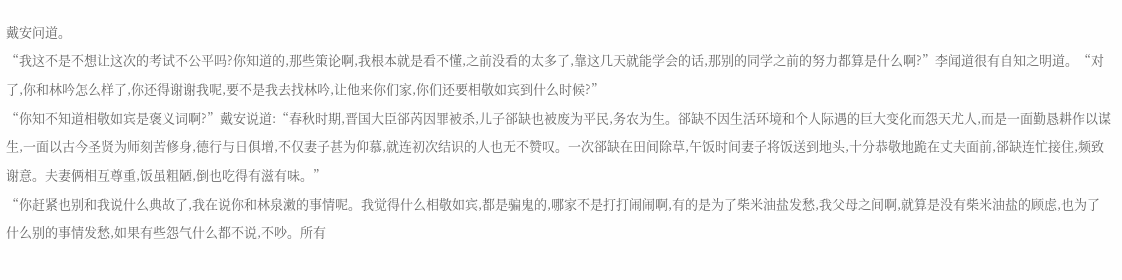戴安问道。
“我这不是不想让这次的考试不公平吗?你知道的,那些策论啊,我根本就是看不懂,之前没看的太多了,靠这几天就能学会的话,那别的同学之前的努力都算是什么啊?”李闻道很有自知之明道。“对了,你和林吟怎么样了,你还得谢谢我呢,要不是我去找林吟,让他来你们家,你们还要相敬如宾到什么时候?”
“你知不知道相敬如宾是褒义词啊?”戴安说道:“春秋时期,晋国大臣郤芮因罪被杀,儿子郤缺也被废为平民,务农为生。郤缺不因生活环境和个人际遇的巨大变化而怨天尤人,而是一面勤恳耕作以谋生,一面以古今圣贤为师刻苦修身,德行与日俱增,不仅妻子甚为仰慕,就连初次结识的人也无不赞叹。一次郤缺在田间除草,午饭时间妻子将饭送到地头,十分恭敬地跪在丈夫面前,郤缺连忙接住,频致谢意。夫妻俩相互尊重,饭虽粗陋,倒也吃得有滋有味。”
“你赶紧也别和我说什么典故了,我在说你和林泉潄的事情呢。我觉得什么相敬如宾,都是骗鬼的,哪家不是打打闹闹啊,有的是为了柴米油盐发愁,我父母之间啊,就算是没有柴米油盐的顾虑,也为了什么别的事情发愁,如果有些怨气什么都不说,不吵。所有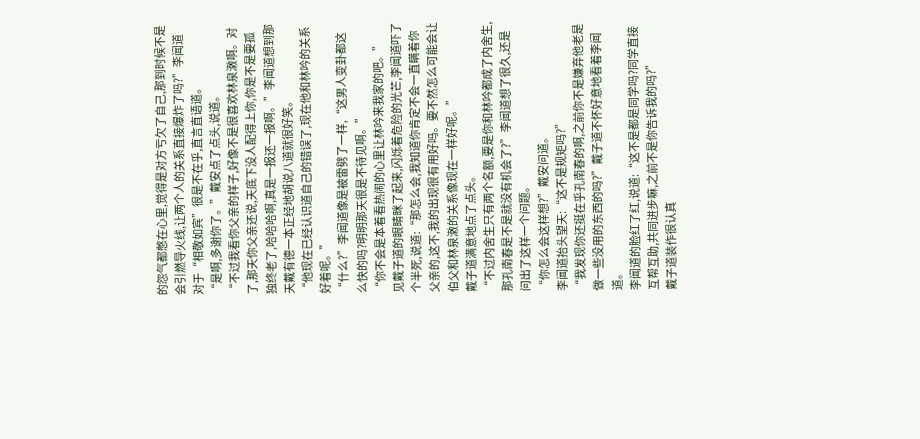的怨气都憋在心里,觉得是对方亏欠了自己,那到时候不是会引燃导火线,让两个人的关系直接爆炸了吗?”李闻道对于“相敬如宾”很是不在乎,直言直语道。
“是啊,多谢你了。”戴安点了点头,说道。
“不过我看你父亲的样子,好像不是很喜欢林泉潄啊。对了,那天你父亲还说,天底下没人配得上你,你是不是要孤独终老了,哈哈哈啊,真是一报还一报啊。”李闻道想到那天戴有德一本正经地胡说八道就很好笑。
“他现在已经认识道自己的错误了,现在他和林吟的关系好着呢。”
“什么?”李闻道像是被雷劈了一样,“这男人变卦都这么快的吗?明明那天很是不待见啊。”
“你不会是本着看热闹的心里让林吟来我家的吧。”
见戴子道的眼睛眯了起来,闪烁着危险的光芒,李闻道吓了个半死,说道:“那怎么会,我知道你肯定不会一直瞒着你父亲的,这不,我的出现很有用好吗。要不然怎么可能会让伯父和林泉潄的关系像现在一样好呢。”
戴子道满意地点了点头。
“不过内舍生只有两个名额,要是你和林吟都成了内舍生,那孔南春是不是就没有机会了?”李闻道想了很久,还是问出了这样一个问题。
“你怎么会这样想?”戴安问道。
李闻道抬头望天:“这不是规矩吗?”
“我发现你还挺在乎孔南春的啊,之前你不是嫌弃他老是做一些没用的东西的吗?”戴子道不怀好意地看着李闻道。
李闻道的脸红了红,说道:“这不是都是同学吗?同学直接互帮互助,共同进步嘛,之前不是你告诉我的吗?”
戴子道装作很认真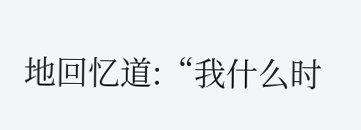地回忆道:“我什么时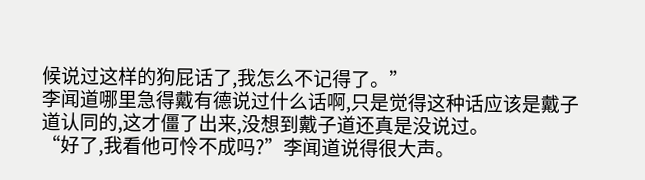候说过这样的狗屁话了,我怎么不记得了。”
李闻道哪里急得戴有德说过什么话啊,只是觉得这种话应该是戴子道认同的,这才僵了出来,没想到戴子道还真是没说过。
“好了,我看他可怜不成吗?”李闻道说得很大声。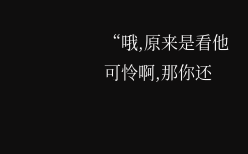“哦,原来是看他可怜啊,那你还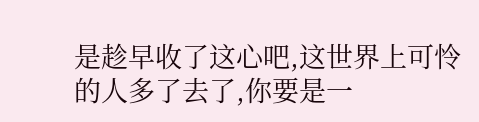是趁早收了这心吧,这世界上可怜的人多了去了,你要是一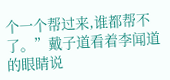个一个帮过来,谁都帮不了。”戴子道看着李闻道的眼睛说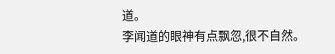道。
李闻道的眼神有点飘忽,很不自然。